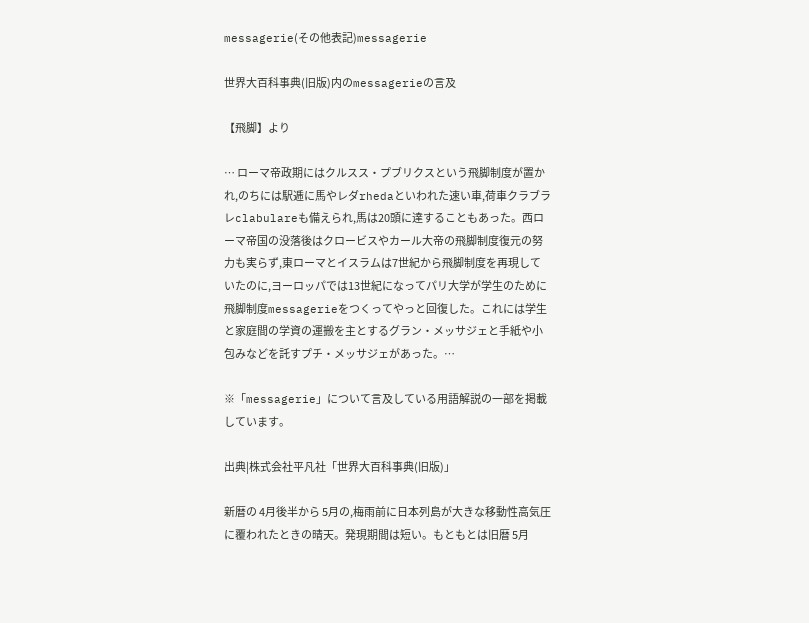messagerie(その他表記)messagerie

世界大百科事典(旧版)内のmessagerieの言及

【飛脚】より

… ローマ帝政期にはクルスス・プブリクスという飛脚制度が置かれ,のちには駅逓に馬やレダrhedaといわれた速い車,荷車クラブラレclabulareも備えられ,馬は20頭に達することもあった。西ローマ帝国の没落後はクロービスやカール大帝の飛脚制度復元の努力も実らず,東ローマとイスラムは7世紀から飛脚制度を再現していたのに,ヨーロッパでは13世紀になってパリ大学が学生のために飛脚制度messagerieをつくってやっと回復した。これには学生と家庭間の学資の運搬を主とするグラン・メッサジェと手紙や小包みなどを託すプチ・メッサジェがあった。…

※「messagerie」について言及している用語解説の一部を掲載しています。

出典|株式会社平凡社「世界大百科事典(旧版)」

新暦の 4月後半から 5月の,梅雨前に日本列島が大きな移動性高気圧に覆われたときの晴天。発現期間は短い。もともとは旧暦 5月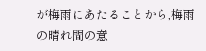が梅雨にあたることから,梅雨の晴れ間の意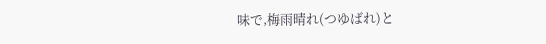味で,梅雨晴れ(つゆばれ)と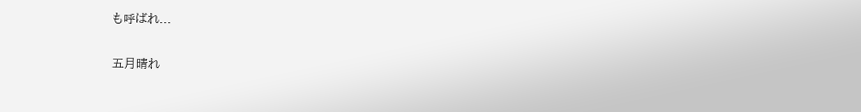も呼ばれ...

五月晴れ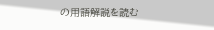の用語解説を読む